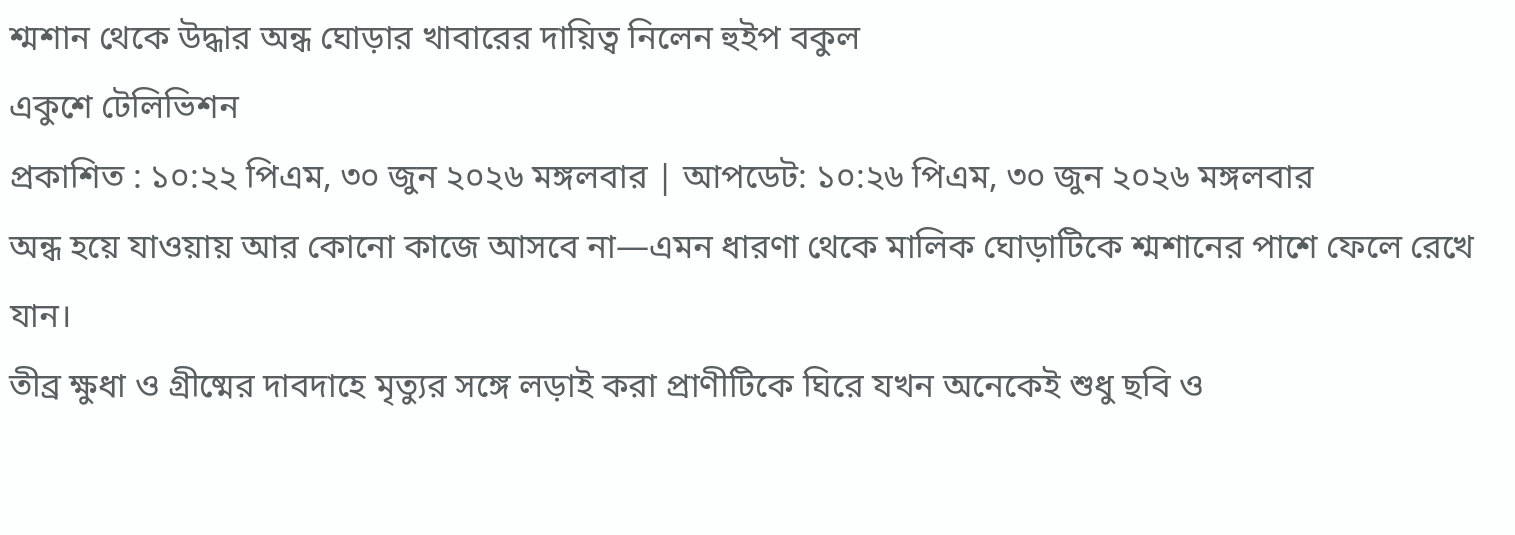শ্মশান থেকে উদ্ধার অন্ধ ঘোড়ার খাবারের দায়িত্ব নিলেন হুইপ বকুল
একুশে টেলিভিশন
প্রকাশিত : ১০:২২ পিএম, ৩০ জুন ২০২৬ মঙ্গলবার | আপডেট: ১০:২৬ পিএম, ৩০ জুন ২০২৬ মঙ্গলবার
অন্ধ হয়ে যাওয়ায় আর কোনো কাজে আসবে না—এমন ধারণা থেকে মালিক ঘোড়াটিকে শ্মশানের পাশে ফেলে রেখে যান।
তীব্র ক্ষুধা ও গ্রীষ্মের দাবদাহে মৃত্যুর সঙ্গে লড়াই করা প্রাণীটিকে ঘিরে যখন অনেকেই শুধু ছবি ও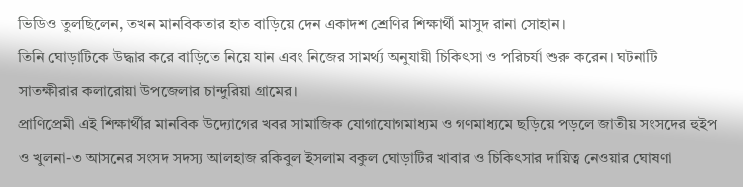ভিডিও তুলছিলেন, তখন মানবিকতার হাত বাড়িয়ে দেন একাদশ শ্রেণির শিক্ষার্থী মাসুদ রানা সোহান।
তিনি ঘোড়াটিকে উদ্ধার করে বাড়িতে নিয়ে যান এবং নিজের সামর্থ্য অনুযায়ী চিকিৎসা ও পরিচর্যা শুরু করেন। ঘটনাটি সাতক্ষীরার কলারোয়া উপজেলার চান্দুরিয়া গ্রামের।
প্রাণিপ্রেমী এই শিক্ষার্থীর মানবিক উদ্যোগের খবর সামাজিক যোগাযোগমাধ্যম ও গণমাধ্যমে ছড়িয়ে পড়লে জাতীয় সংসদের হুইপ ও খুলনা-৩ আসনের সংসদ সদস্য আলহাজ রকিবুল ইসলাম বকুল ঘোড়াটির খাবার ও চিকিৎসার দায়িত্ব নেওয়ার ঘোষণা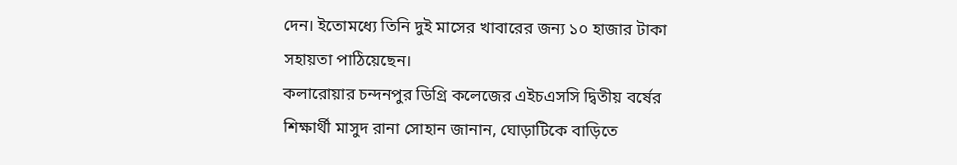দেন। ইতোমধ্যে তিনি দুই মাসের খাবারের জন্য ১০ হাজার টাকা সহায়তা পাঠিয়েছেন।
কলারোয়ার চন্দনপুর ডিগ্রি কলেজের এইচএসসি দ্বিতীয় বর্ষের শিক্ষার্থী মাসুদ রানা সোহান জানান, ঘোড়াটিকে বাড়িতে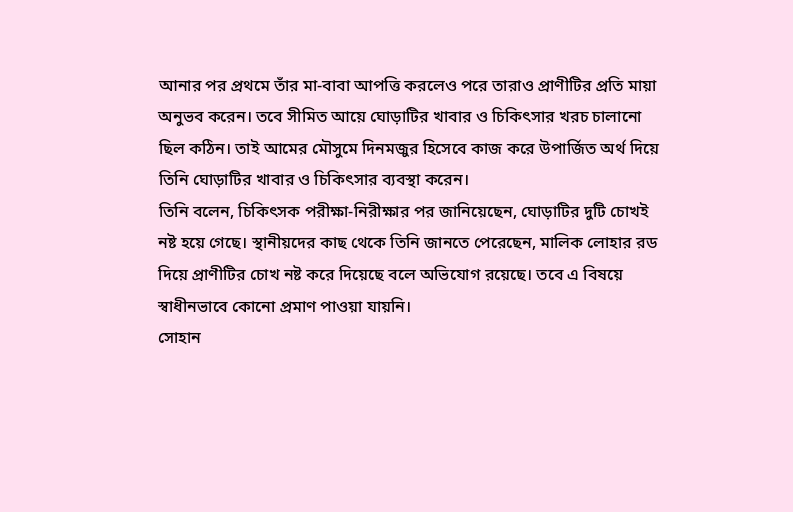আনার পর প্রথমে তাঁর মা-বাবা আপত্তি করলেও পরে তারাও প্রাণীটির প্রতি মায়া অনুভব করেন। তবে সীমিত আয়ে ঘোড়াটির খাবার ও চিকিৎসার খরচ চালানো ছিল কঠিন। তাই আমের মৌসুমে দিনমজুর হিসেবে কাজ করে উপার্জিত অর্থ দিয়ে তিনি ঘোড়াটির খাবার ও চিকিৎসার ব্যবস্থা করেন।
তিনি বলেন, চিকিৎসক পরীক্ষা-নিরীক্ষার পর জানিয়েছেন, ঘোড়াটির দুটি চোখই নষ্ট হয়ে গেছে। স্থানীয়দের কাছ থেকে তিনি জানতে পেরেছেন, মালিক লোহার রড দিয়ে প্রাণীটির চোখ নষ্ট করে দিয়েছে বলে অভিযোগ রয়েছে। তবে এ বিষয়ে স্বাধীনভাবে কোনো প্রমাণ পাওয়া যায়নি।
সোহান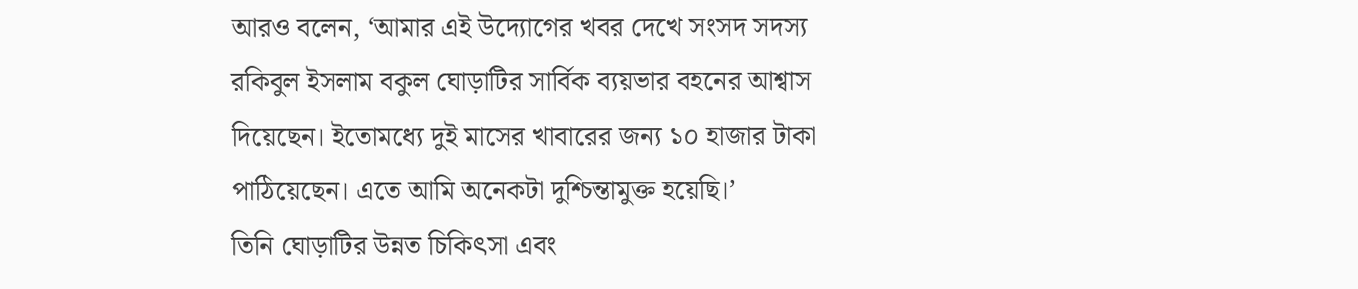আরও বলেন, ‘আমার এই উদ্যোগের খবর দেখে সংসদ সদস্য রকিবুল ইসলাম বকুল ঘোড়াটির সার্বিক ব্যয়ভার বহনের আশ্বাস দিয়েছেন। ইতোমধ্যে দুই মাসের খাবারের জন্য ১০ হাজার টাকা পাঠিয়েছেন। এতে আমি অনেকটা দুশ্চিন্তামুক্ত হয়েছি।’
তিনি ঘোড়াটির উন্নত চিকিৎসা এবং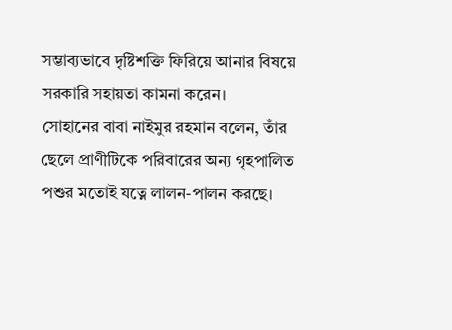সম্ভাব্যভাবে দৃষ্টিশক্তি ফিরিয়ে আনার বিষয়ে সরকারি সহায়তা কামনা করেন।
সোহানের বাবা নাইমুর রহমান বলেন, তাঁর ছেলে প্রাণীটিকে পরিবারের অন্য গৃহপালিত পশুর মতোই যত্নে লালন-পালন করছে।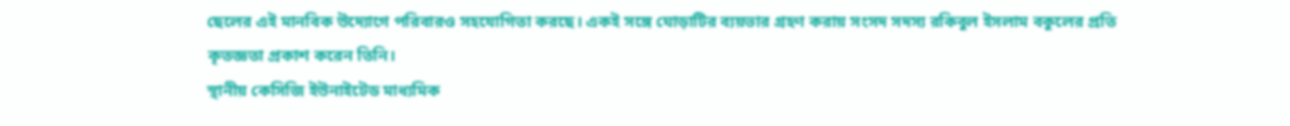ছেলের এই মানবিক উদ্যোগে পরিবারও সহযোগিতা করছে। একই সঙ্গে ঘোড়াটির ব্যয়ভার গ্রহণ করায় সংসদ সদস্য রকিবুল ইসলাম বকুলের প্রতি কৃতজ্ঞতা প্রকাশ করেন তিনি।
স্থানীয় কেসিজি ইউনাইটেড মাধ্যমিক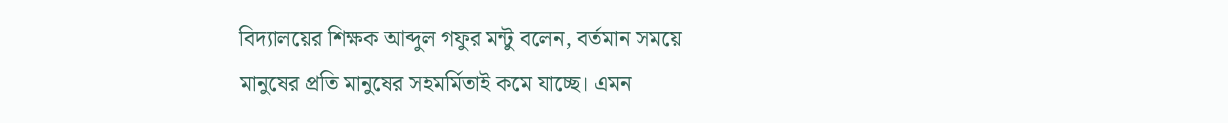বিদ্যালয়ের শিক্ষক আব্দুল গফুর মন্টু বলেন, বর্তমান সময়ে মানুষের প্রতি মানুষের সহমর্মিতাই কমে যাচ্ছে। এমন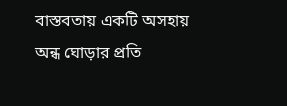বাস্তবতায় একটি অসহায় অন্ধ ঘোড়ার প্রতি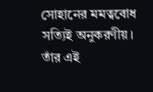সোহানের মমত্ববোধ সত্যিই অনুকরণীয়। তাঁর এই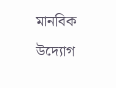মানবিক উদ্যোগ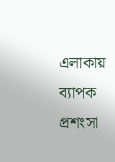এলাকায় ব্যাপক প্রশংসা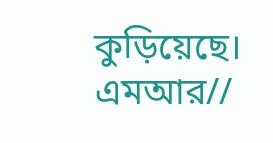কুড়িয়েছে।
এমআর//